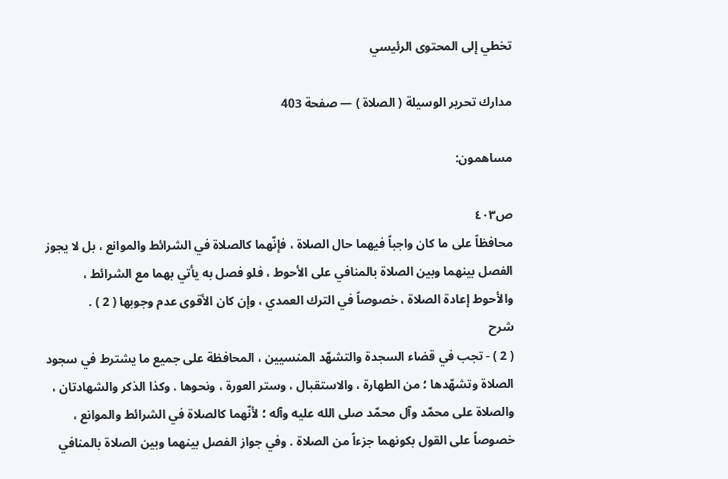تخطي إلى المحتوى الرئيسي

مدارك تحرير الوسيلة ( الصلاة ) — صفحة 403

مساهمون:

ص٤٠٣
محافظاً على ما كان واجباً فيهما حال الصلاة ، فإنّهما كالصلاة في الشرائط والموانع ، بل لا يجوز الفصل بينهما وبين الصلاة بالمنافي على الأحوط ، فلو فصل به يأتي بهما مع الشرائط ، والأحوط إعادة الصلاة ، خصوصاً في الترك العمدي ، وإن كان الأقوى عدم وجوبها ( 2 ) .
شرح
( 2 ) - تجب في قضاء السجدة والتشهّد المنسيين ، المحافظة على جميع ما يشترط في سجود الصلاة وتشهّدها ؛ من الطهارة ، والاستقبال ، وستر العورة ، ونحوها . وكذا الذكر والشهادتان ، والصلاة على محمّد وآل محمّد صلى الله عليه وآله ؛ لأنّهما كالصلاة في الشرائط والموانع ، خصوصاً على القول بكونهما جزءاً من الصلاة . وفي جواز الفصل بينهما وبين الصلاة بالمنافي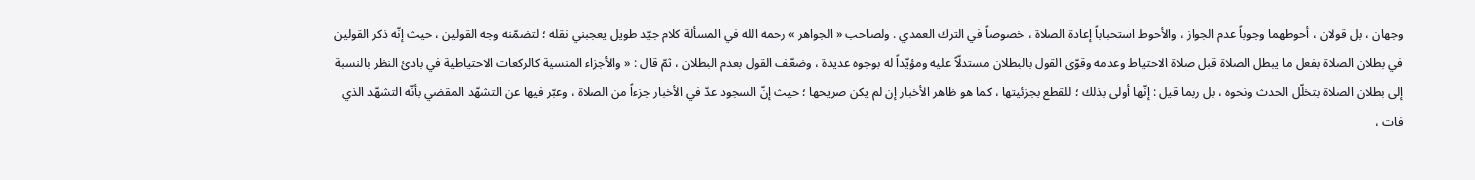وجهان ، بل قولان ، أحوطهما وجوباً عدم الجواز ، والأحوط استحباباً إعادة الصلاة ، خصوصاً في الترك العمدي . ولصاحب « الجواهر » رحمه الله في المسألة كلام جيّد طويل يعجبني نقله ؛ لتضمّنه وجه القولين ، حيث إنّه ذكر القولين في بطلان الصلاة بفعل ما يبطل الصلاة قبل صلاة الاحتياط وعدمه وقوّى القول بالبطلان مستدلّاً عليه ومؤيّداً له بوجوه عديدة ، وضعّف القول بعدم البطلان ، ثمّ قال : « والأجزاء المنسية كالركعات الاحتياطية في بادئ النظر بالنسبة إلى بطلان الصلاة بتخلّل الحدث ونحوه ، بل ربما قيل : إنّها أولى بذلك ؛ للقطع بجزئيتها ، كما هو ظاهر الأخبار إن لم يكن صريحها ؛ حيث إنّ السجود عدّ في الأخبار جزءاً من الصلاة ، وعبّر فيها عن التشهّد المقضي بأنّه التشهّد الذي فات ،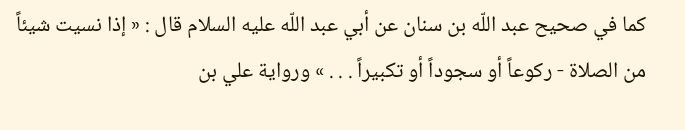كما في صحيح عبد اللّه بن سنان عن أبي عبد اللّه عليه السلام قال : « إذا نسيت شيئاً من الصلاة - ركوعاً أو سجوداً أو تكبيراً . . . » ورواية علي بن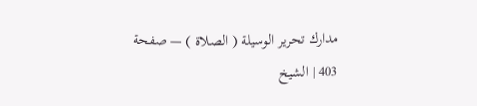مدارك تحرير الوسيلة ( الصلاة ) — صفحة 403 | الشيخ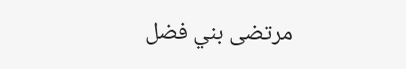مرتضى بني فضل